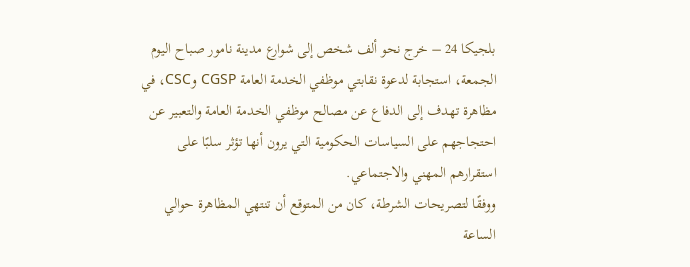بلجيكا 24 – خرج نحو ألف شخص إلى شوارع مدينة نامور صباح اليوم الجمعة، استجابة لدعوة نقابتي موظفي الخدمة العامة CGSP وCSC، في مظاهرة تهدف إلى الدفاع عن مصالح موظفي الخدمة العامة والتعبير عن احتجاجهم على السياسات الحكومية التي يرون أنها تؤثر سلبًا على استقرارهم المهني والاجتماعي.
ووفقًا لتصريحات الشرطة، كان من المتوقع أن تنتهي المظاهرة حوالي الساعة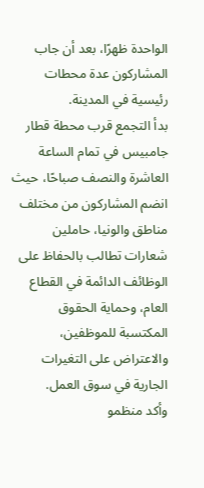الواحدة ظهرًا، بعد أن جاب المشاركون عدة محطات رئيسية في المدينة.
بدأ التجمع قرب محطة قطار جامبيس في تمام الساعة العاشرة والنصف صباحًا، حيث انضم المشاركون من مختلف مناطق والونيا، حاملين شعارات تطالب بالحفاظ على الوظائف الدائمة في القطاع العام، وحماية الحقوق المكتسبة للموظفين، والاعتراض على التغيرات الجارية في سوق العمل.
وأكد منظمو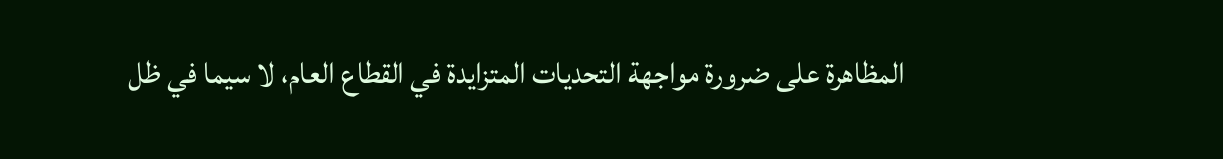المظاهرة على ضرورة مواجهة التحديات المتزايدة في القطاع العام، لا سيما في ظل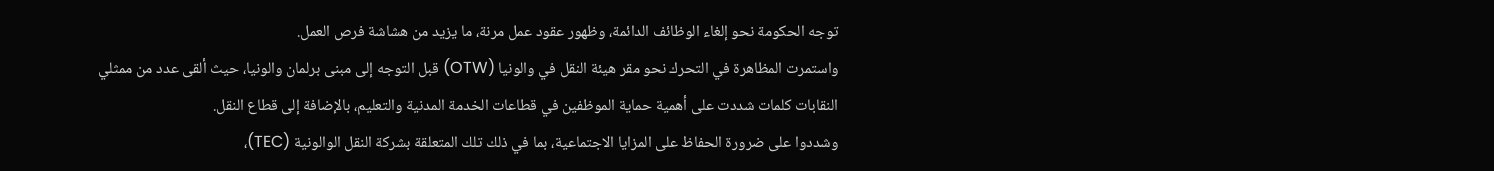توجه الحكومة نحو إلغاء الوظائف الدائمة، وظهور عقود عمل مرنة، ما يزيد من هشاشة فرص العمل.
واستمرت المظاهرة في التحرك نحو مقر هيئة النقل في والونيا (OTW) قبل التوجه إلى مبنى برلمان والونيا، حيث ألقى عدد من ممثلي النقابات كلمات شددت على أهمية حماية الموظفين في قطاعات الخدمة المدنية والتعليم، بالإضافة إلى قطاع النقل.
وشددوا على ضرورة الحفاظ على المزايا الاجتماعية، بما في ذلك تلك المتعلقة بشركة النقل الوالونية (TEC)،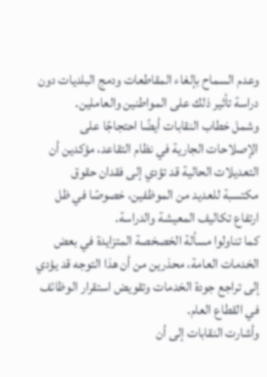وعدم السماح بإلغاء المقاطعات ودمج البلديات دون دراسة تأثير ذلك على المواطنين والعاملين.
وشمل خطاب النقابات أيضًا احتجاجًا على الإصلاحات الجارية في نظام التقاعد، مؤكدين أن التعديلات الحالية قد تؤدي إلى فقدان حقوق مكتسبة للعديد من الموظفين، خصوصًا في ظل ارتفاع تكاليف المعيشة والدراسة.
كما تناولوا مسألة الخصخصة المتزايدة في بعض الخدمات العامة، محذرين من أن هذا التوجه قد يؤدي إلى تراجع جودة الخدمات وتقويض استقرار الوظائف في القطاع العام.
وأشارت النقابات إلى أن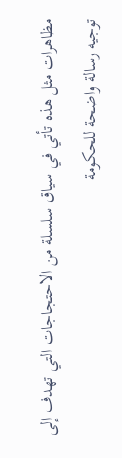مظاهرات مثل هذه تأتي في سياق سلسلة من الاحتجاجات التي تهدف إلى توجيه رسالة واضحة للحكومة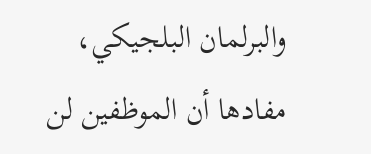والبرلمان البلجيكي، مفادها أن الموظفين لن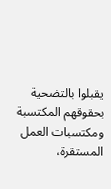يقبلوا بالتضحية بحقوقهم المكتسبة ومكتسبات العمل المستقرة،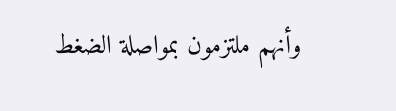وأنهم ملتزمون بمواصلة الضغط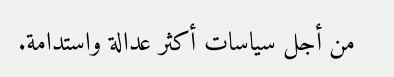من أجل سياسات أكثر عدالة واستدامة.